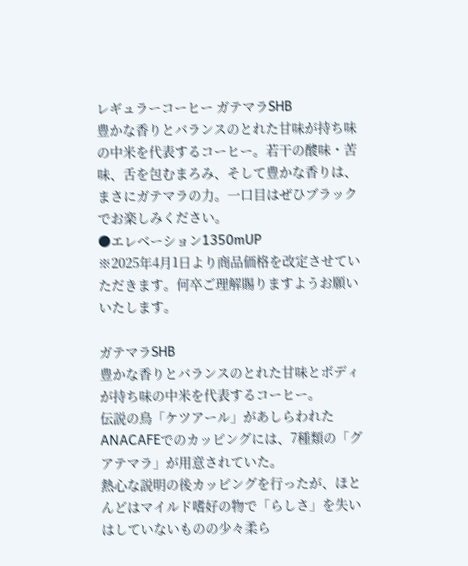レギュラーコーヒー ガテマラSHB
豊かな香りとバランスのとれた甘味が持ち味の中米を代表するコーヒー。若干の酸味・苦味、舌を包むまろみ、そして豊かな香りは、まさにガテマラの力。一口目はぜひブラックでお楽しみください。
●エレベーション1350mUP
※2025年4月1日より商品価格を改定させていただきます。何卒ご理解賜りますようお願いいたします。

ガテマラSHB
豊かな香りとバランスのとれた甘味とボディが持ち味の中米を代表するコーヒー。
伝説の鳥「ケツアール」があしらわれたANACAFEでのカッピングには、7種類の「グアテマラ」が用意されていた。
熱心な説明の後カッピングを行ったが、ほとんどはマイルド嗜好の物で「らしさ」を失いはしていないものの少々柔ら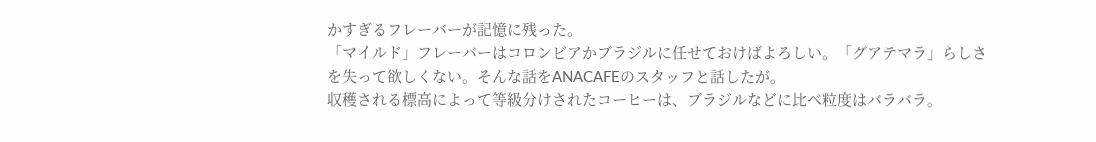かすぎるフレーバーが記憶に残った。
「マイルド」フレーバーはコロンビアかブラジルに任せておけばよろしい。「グアテマラ」らしさを失って欲しくない。そんな話をANACAFEのスタッフと話したが。
収穫される標高によって等級分けされたコーヒーは、ブラジルなどに比べ粒度はバラバラ。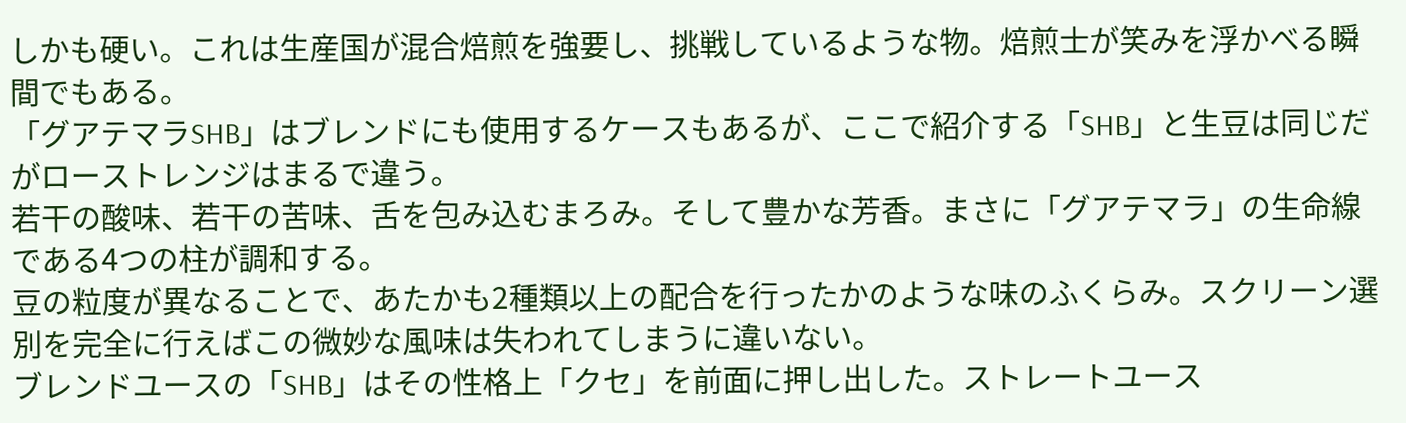しかも硬い。これは生産国が混合焙煎を強要し、挑戦しているような物。焙煎士が笑みを浮かべる瞬間でもある。
「グアテマラSHB」はブレンドにも使用するケースもあるが、ここで紹介する「SHB」と生豆は同じだがローストレンジはまるで違う。
若干の酸味、若干の苦味、舌を包み込むまろみ。そして豊かな芳香。まさに「グアテマラ」の生命線である4つの柱が調和する。
豆の粒度が異なることで、あたかも2種類以上の配合を行ったかのような味のふくらみ。スクリーン選別を完全に行えばこの微妙な風味は失われてしまうに違いない。
ブレンドユースの「SHB」はその性格上「クセ」を前面に押し出した。ストレートユース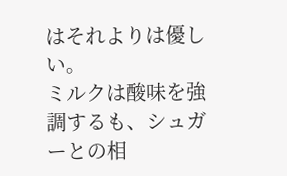はそれよりは優しい。
ミルクは酸味を強調するも、シュガーとの相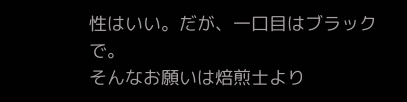性はいい。だが、一口目はブラックで。
そんなお願いは焙煎士より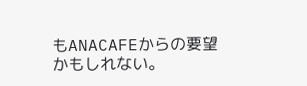もANACAFEからの要望かもしれない。